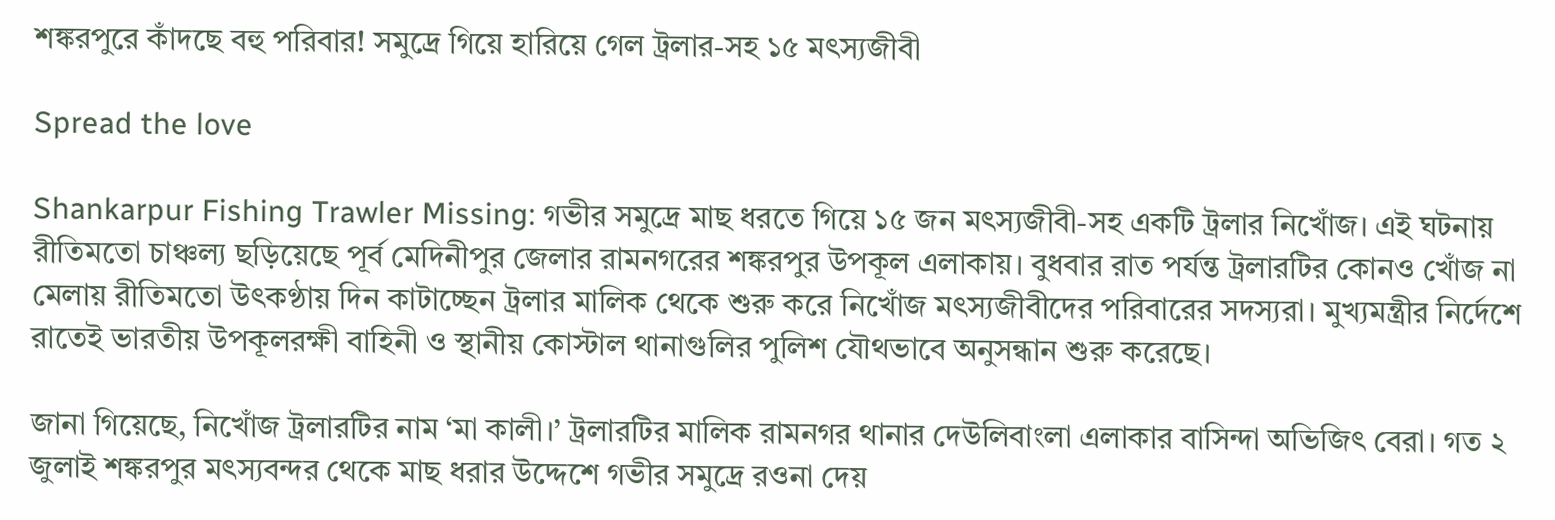শঙ্করপুরে কাঁদছে বহু পরিবার! সমুদ্রে গিয়ে হারিয়ে গেল ট্রলার-সহ ১৫ মৎস্যজীবী

Spread the love

Shankarpur Fishing Trawler Missing: গভীর সমুদ্রে মাছ ধরতে গিয়ে ১৫ জন মৎস্যজীবী-সহ একটি ট্রলার নিখোঁজ। এই ঘটনায় রীতিমতো চাঞ্চল্য ছড়িয়েছে পূর্ব মেদিনীপুর জেলার রামনগরের শঙ্করপুর উপকূল এলাকায়। বুধবার রাত পর্যন্ত ট্রলারটির কোনও খোঁজ না মেলায় রীতিমতো উৎকণ্ঠায় দিন কাটাচ্ছেন ট্রলার মালিক থেকে শুরু করে নিখোঁজ মৎস্যজীবীদের পরিবারের সদস্যরা। মুখ্যমন্ত্রীর নির্দেশে রাতেই ভারতীয় উপকূলরক্ষী বাহিনী ও স্থানীয় কোস্টাল থানাগুলির পুলিশ যৌথভাবে অনুসন্ধান শুরু করেছে।

জানা গিয়েছে, নিখোঁজ ট্রলারটির নাম ‘মা কালী।’ ট্রলারটির মালিক রামনগর থানার দেউলিবাংলা এলাকার বাসিন্দা অভিজিৎ বেরা। গত ২ জুলাই শঙ্করপুর মৎস্যবন্দর থেকে মাছ ধরার উদ্দেশে গভীর সমুদ্রে রওনা দেয়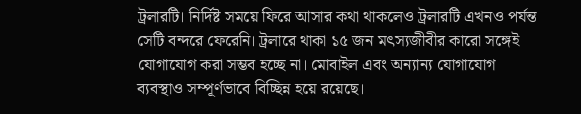ট্রলারটি। নির্দিষ্ট সময়ে ফিরে আসার কথা থাকলেও ট্রলারটি এখনও পর্যন্ত সেটি বন্দরে ফেরেনি। ট্রলারে থাকা ১৫ জন মৎস্যজীবীর কারো সঙ্গেই যোগাযোগ করা সম্ভব হচ্ছে না। মোবাইল এবং অন্যান্য যোগাযোগ ব্যবস্থাও সম্পূর্ণভাবে বিচ্ছিন্ন হয়ে রয়েছে।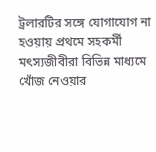ট্রলারটির সঙ্গে যোগাযোগ না হওয়ায় প্রথমে সহকর্মী মৎস্যজীবীরা বিভিন্ন মাধ্যমে খোঁজ নেওয়ার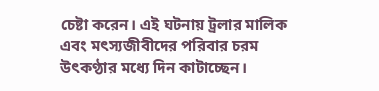চেষ্টা করেন। এই ঘটনায় ট্রলার মালিক এবং মৎস্যজীবীদের পরিবার চরম উৎকণ্ঠার মধ্যে দিন কাটাচ্ছেন।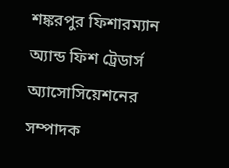শঙ্করপুর ফিশারম্যান অ্যান্ড ফিশ ট্রেডার্স অ্যাসোসিয়েশনের সম্পাদক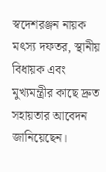স্বদেশরঞ্জন নায়ক মৎস্য দফতর, স্থানীয় বিধায়ক এবং মুখ্যমন্ত্রীর কাছে দ্রুত সহায়তার আবেদন জানিয়েছেন।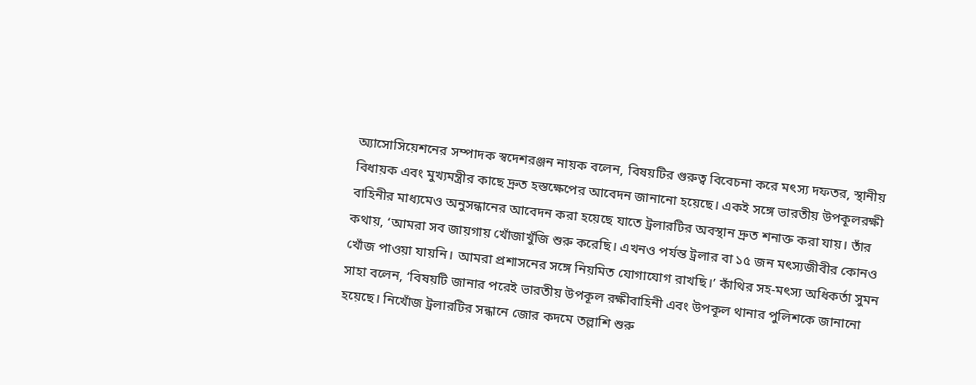অ্যাসোসিয়েশনের সম্পাদক স্বদেশরঞ্জন নায়ক বলেন, বিষয়টির গুরুত্ব বিবেচনা করে মৎস্য দফতর, স্থানীয় বিধায়ক এবং মুখ্যমন্ত্রীর কাছে দ্রুত হস্তক্ষেপের আবেদন জানানো হয়েছে। একই সঙ্গে ভারতীয় উপকূলরক্ষী বাহিনীর মাধ্যমেও অনুসন্ধানের আবেদন করা হয়েছে যাতে ট্রলারটির অবস্থান দ্রুত শনাক্ত করা যায়। তাঁর কথায়, ‘আমরা সব জায়গায় খোঁজাখুঁজি শুরু করেছি। এখনও পর্যন্ত ট্রলার বা ১৫ জন মৎস্যজীবীর কোনও খোঁজ পাওয়া যায়নি। আমরা প্রশাসনের সঙ্গে নিয়মিত যোগাযোগ রাখছি।’ কাঁথির সহ-মৎস্য অধিকর্তা সুমন সাহা বলেন, ‘বিষয়টি জানার পরেই ভারতীয় উপকূল রক্ষীবাহিনী এবং উপকূল থানার পুলিশকে জানানো হয়েছে। নিখোঁজ ট্রলারটির সন্ধানে জোর কদমে তল্লাশি শুরু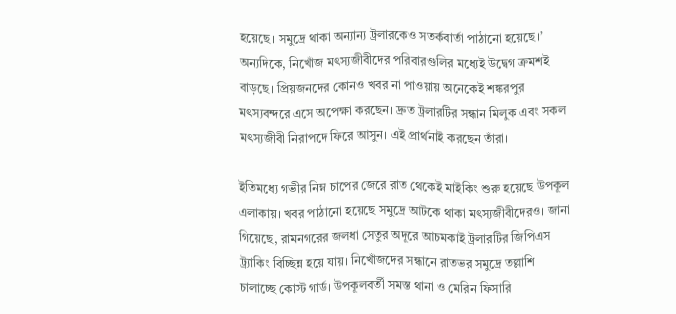হয়েছে। সমুদ্রে থাকা অন্যান্য ট্রলারকেও সতর্কবার্তা পাঠানো হয়েছে।’ অন্যদিকে, নিখোঁজ মৎস্যজীবীদের পরিবারগুলির মধ্যেই উদ্বেগ ক্রমশই বাড়ছে। প্রিয়জনদের কোনও খবর না পাওয়ায় অনেকেই শঙ্করপুর মৎস্যবন্দরে এসে অপেক্ষা করছেন। দ্রুত ট্রলারটির সন্ধান মিলুক এবং সকল মৎস্যজীবী নিরাপদে ফিরে আসুন। এই প্রার্থনাই করছেন তাঁরা।

ইতিমধ্যে গভীর নিম্ন চাপের জেরে রাত থেকেই মাইকিং শুরু হয়েছে উপকূল এলাকায়। খবর পাঠানো হয়েছে সমুদ্রে আটকে থাকা মৎস্যজীবীদেরও। জানা গিয়েছে, রামনগরের জলধা সেতুর অদূরে আচমকাই ট্রলারটির জিপিএস ট্র্যাকিং বিচ্ছিন্ন হয়ে যায়। নিখোঁজদের সন্ধানে রাতভর সমুদ্রে তল্লাশি চালাচ্ছে কোস্ট গার্ড। উপকূলবর্তী সমস্ত থানা ও মেরিন ফিসারি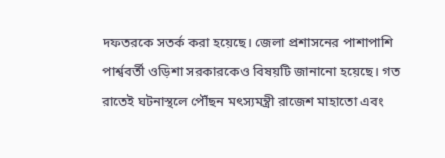দফতরকে সতর্ক করা হয়েছে। জেলা প্রশাসনের পাশাপাশি পার্শ্ববর্তী ওড়িশা সরকারকেও বিষয়টি জানানো হয়েছে। গত রাতেই ঘটনাস্থলে পৌঁছন মৎস্যমন্ত্রী রাজেশ মাহাতো এবং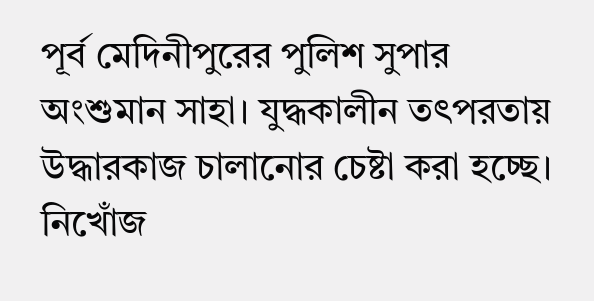পূর্ব মেদিনীপুরের পুলিশ সুপার অংশুমান সাহা। যুদ্ধকালীন তৎপরতায় উদ্ধারকাজ চালানোর চেষ্টা করা হচ্ছে। নিখোঁজ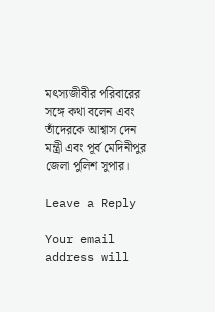মৎস্যজীবীর পরিবারের সঙ্গে কথা বলেন এবং তাঁদেরকে আশ্বাস দেন মন্ত্রী এবং পূর্ব মেদিনীপুর জেলা পুলিশ সুপার।

Leave a Reply

Your email address will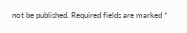not be published. Required fields are marked *